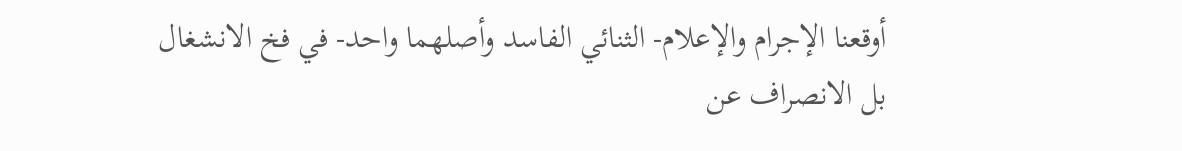أوقعنا الإجرام والإعلام- الثنائي الفاسد وأصلهما واحد- في فخ الانشغال بل الانصراف عن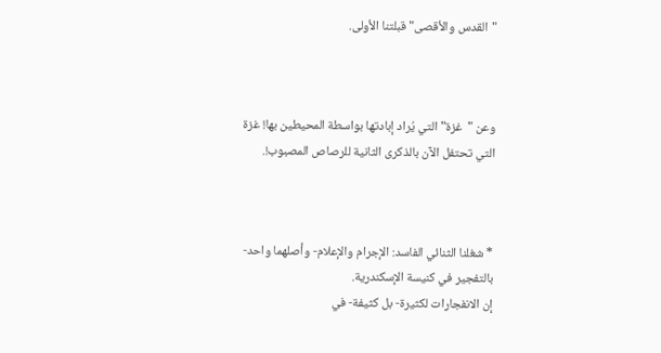"القدس والأقصى" قبلتنا الأولى.



وعن "غزة" التي يُراد إبادتها بواسطة المحيطين بها! غزة التي تحتفل الآن بالذكرى الثانية للرصاص المصبوب!.



* شغلنا الثنائي الفاسد: الإجرام والإعلام- وأصلهما واحد- بالتفجير في كنيسة الإسكندرية.
إن الانفجارات لكثيرة- بل كثيفة- في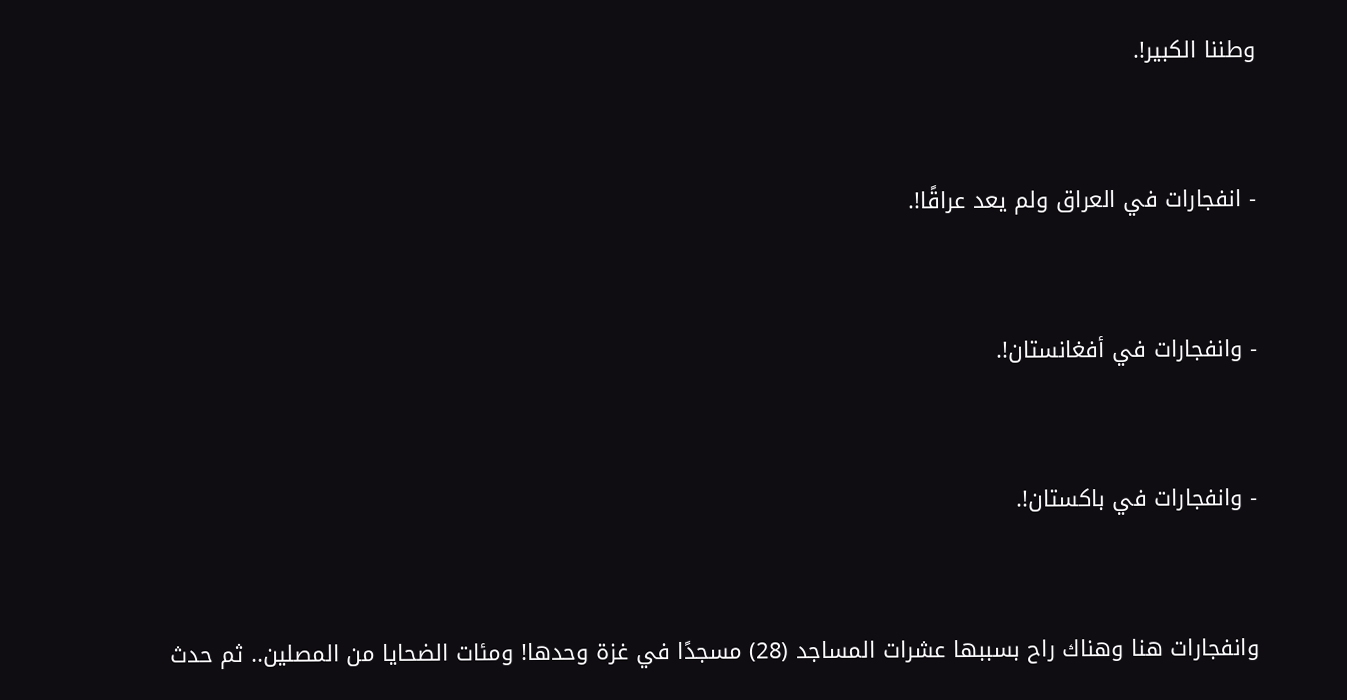وطننا الكبير!.



- انفجارات في العراق ولم يعد عراقًا!.



- وانفجارات في أفغانستان!.



- وانفجارات في باكستان!.



وانفجارات هنا وهناك راح بسببها عشرات المساجد (28) مسجدًا في غزة وحدها! ومئات الضحايا من المصلين.. ثم حدث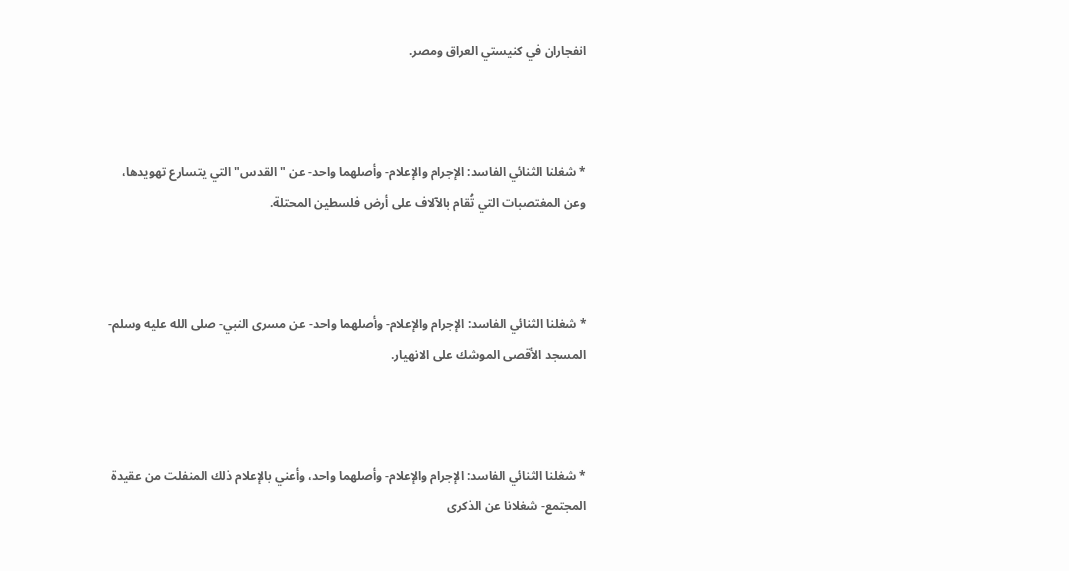انفجاران في كنيستي العراق ومصر.



* شغلنا الثنائي الفاسد: الإجرام والإعلام- وأصلهما واحد- عن "القدس" التي يتسارع تهويدها، وعن المغتصبات التي تُقام بالآلاف على أرض فلسطين المحتلة.



* شغلنا الثنائي الفاسد: الإجرام والإعلام- وأصلهما واحد- عن مسرى النبي- صلى الله عليه وسلم- المسجد الأقصى الموشك على الانهيار.



* شغلنا الثنائي الفاسد: الإجرام والإعلام- وأصلهما واحد، وأعني بالإعلام ذلك المنفلت من عقيدة المجتمع- شغلانا عن الذكرى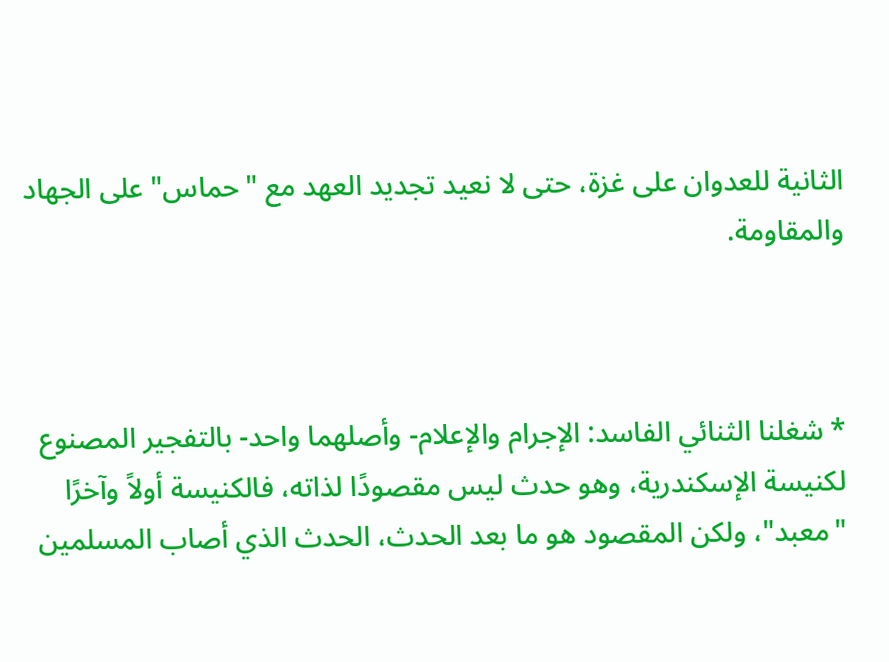الثانية للعدوان على غزة، حتى لا نعيد تجديد العهد مع "حماس" على الجهاد والمقاومة.



* شغلنا الثنائي الفاسد: الإجرام والإعلام- وأصلهما واحد- بالتفجير المصنوع لكنيسة الإسكندرية، وهو حدث ليس مقصودًا لذاته، فالكنيسة أولاً وآخرًا "معبد"، ولكن المقصود هو ما بعد الحدث، الحدث الذي أصاب المسلمين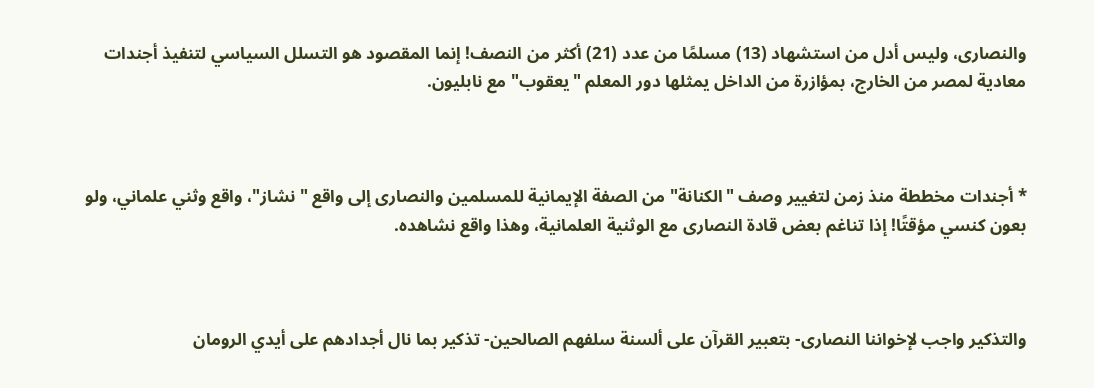والنصارى، وليس أدل من استشهاد (13) مسلمًا من عدد (21) أكثر من النصف! إنما المقصود هو التسلل السياسي لتنفيذ أجندات معادية لمصر من الخارج، بمؤازرة من الداخل يمثلها دور المعلم "يعقوب" مع نابليون.



* أجندات مخططة منذ زمن لتغيير وصف "الكنانة" من الصفة الإيمانية للمسلمين والنصارى إلى واقع "نشاز"، واقع وثني علماني، ولو بعون كنسي مؤقتًا! إذا تناغم بعض قادة النصارى مع الوثنية العلمانية، وهذا واقع نشاهده.



والتذكير واجب لإخواننا النصارى- بتعبير القرآن على ألسنة سلفهم الصالحين- تذكير بما نال أجدادهم على أيدي الرومان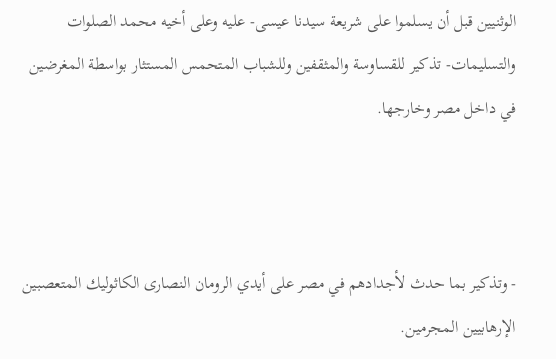الوثنيين قبل أن يسلموا على شريعة سيدنا عيسى- عليه وعلى أخيه محمد الصلوات والتسليمات- تذكير للقساوسة والمثقفين وللشباب المتحمس المستثار بواسطة المغرضين في داخل مصر وخارجها.



- وتذكير بما حدث لأجدادهم في مصر على أيدي الرومان النصارى الكاثوليك المتعصبين الإرهابيين المجرمين.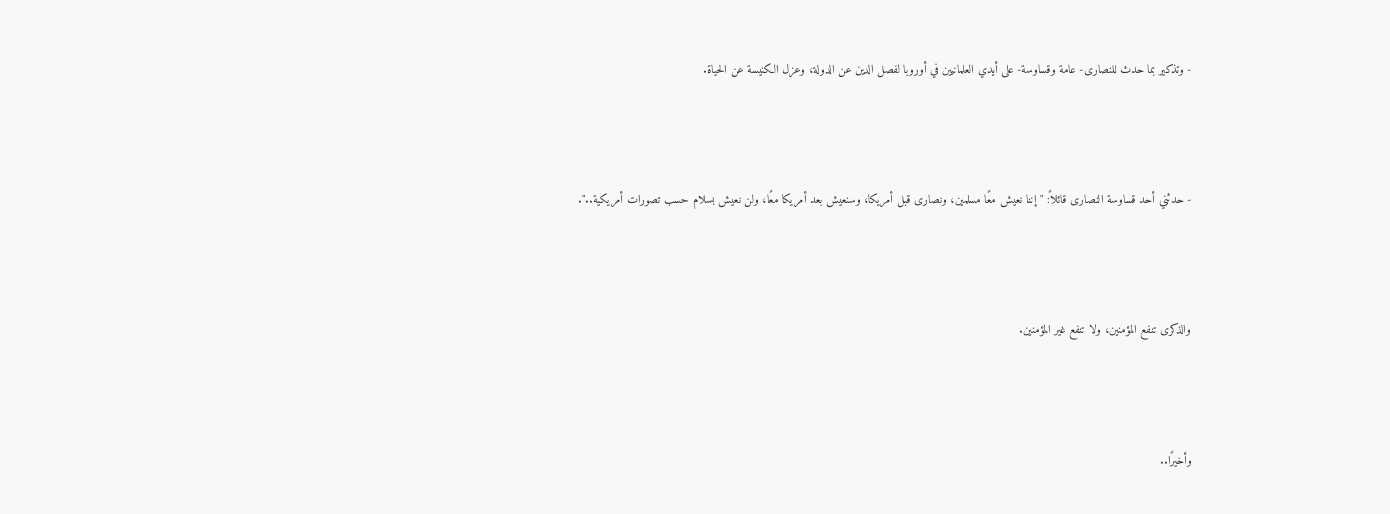- وتذكير بما حدث للنصارى- عامة وقساوسة- على أيدي العلمانيين في أوروبا لفصل الدين عن الدولة، وعزل الكنيسة عن الحياة.



- حدثني أحد قساوسة النصارى قائلاً: "إننا نعيش معًا مسلمين، ونصارى قبل أمريكا، وسنعيش بعد أمريكا معًا، ولن نعيش بسلام حسب تصورات أمريكية..".



والذكرى تنفع المؤمنين، ولا تنفع غير المؤمنين.



وأخيرًا..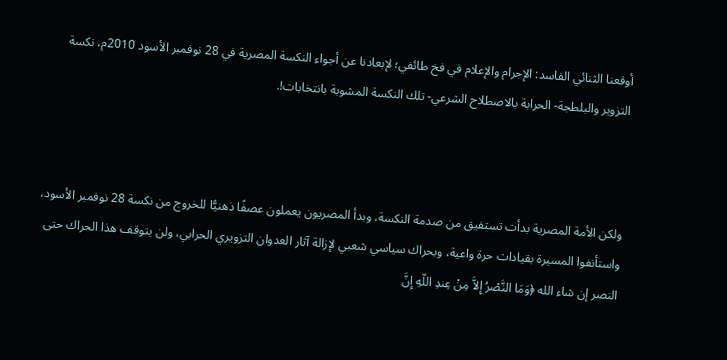أوقعنا الثنائي الفاسد: الإجرام والإعلام في فخ طائفي؛ لإبعادنا عن أجواء النكسة المصرية في 28 نوفمبر الأسود 2010م، نكسة التزوير والبلطجة- الحرابة بالاصطلاح الشرعي- تلك النكسة المشوبة بانتخابات!.



ولكن الأمة المصرية بدأت تستفيق من صدمة النكسة، وبدأ المصريون يعملون عصفًا ذهنيًّا للخروج من نكسة 28 نوفمبر الأسود، واستأنفوا المسيرة بقيادات حرة واعية، وبحراك سياسي شعبي لإزالة آثار العدوان التزويري الحرابي، ولن يتوقف هذا الحراك حتى النصر إن شاء الله ﴿وَمَا النَّصْرُ إِلاَّ مِنْ عِندِ اللّهِ إِنَّ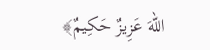اللّهَ عَزِيزٌ حَكِيمٌ﴾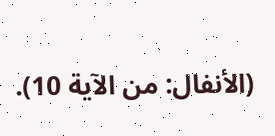(الأنفال: من الآية 10).